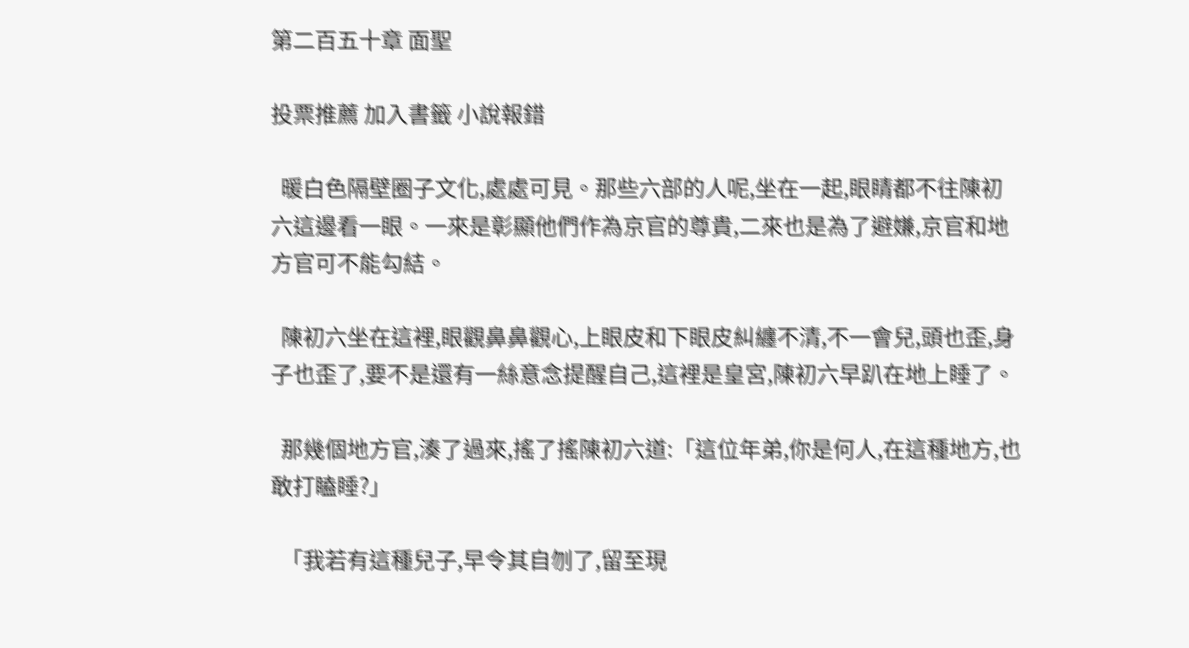第二百五十章 面聖

投票推薦 加入書籤 小說報錯

  暖白色隔壁圈子文化,處處可見。那些六部的人呢,坐在一起,眼睛都不往陳初六這邊看一眼。一來是彰顯他們作為京官的尊貴,二來也是為了避嫌,京官和地方官可不能勾結。

  陳初六坐在這裡,眼觀鼻鼻觀心,上眼皮和下眼皮糾纏不清,不一會兒,頭也歪,身子也歪了,要不是還有一絲意念提醒自己,這裡是皇宮,陳初六早趴在地上睡了。

  那幾個地方官,湊了過來,搖了搖陳初六道:「這位年弟,你是何人,在這種地方,也敢打瞌睡?」

  「我若有這種兒子,早令其自刎了,留至現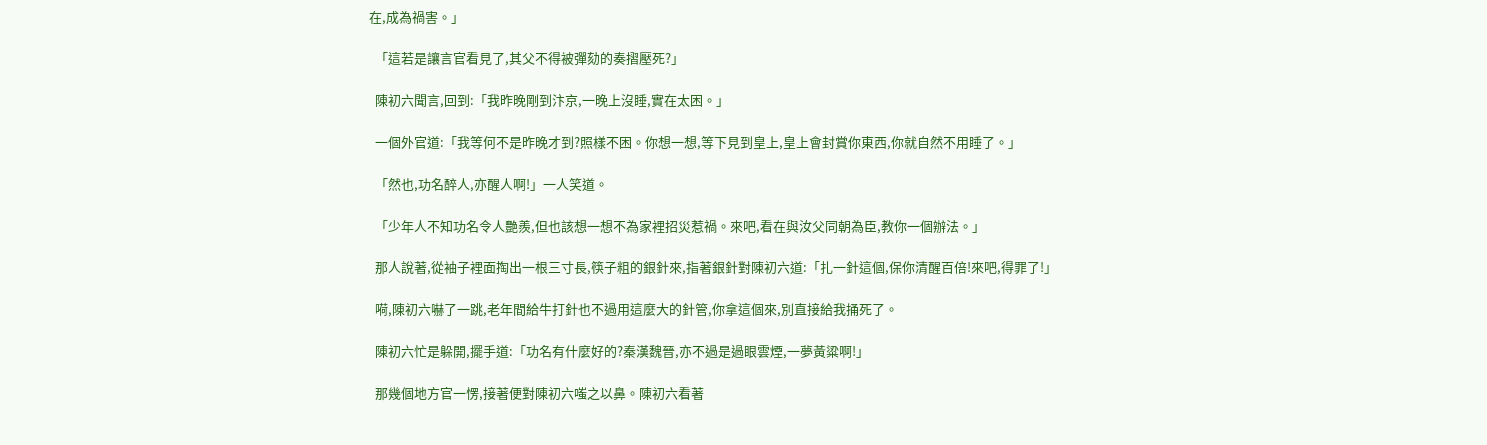在,成為禍害。」

  「這若是讓言官看見了,其父不得被彈劾的奏摺壓死?」

  陳初六聞言,回到:「我昨晚剛到汴京,一晚上沒睡,實在太困。」

  一個外官道:「我等何不是昨晚才到?照樣不困。你想一想,等下見到皇上,皇上會封賞你東西,你就自然不用睡了。」

  「然也,功名醉人,亦醒人啊!」一人笑道。

  「少年人不知功名令人艷羨,但也該想一想不為家裡招災惹禍。來吧,看在與汝父同朝為臣,教你一個辦法。」

  那人說著,從袖子裡面掏出一根三寸長,筷子粗的銀針來,指著銀針對陳初六道:「扎一針這個,保你清醒百倍!來吧,得罪了!」

  嗬,陳初六嚇了一跳,老年間給牛打針也不過用這麼大的針管,你拿這個來,別直接給我捅死了。

  陳初六忙是躲開,擺手道:「功名有什麼好的?秦漢魏晉,亦不過是過眼雲煙,一夢黃粱啊!」

  那幾個地方官一愣,接著便對陳初六嗤之以鼻。陳初六看著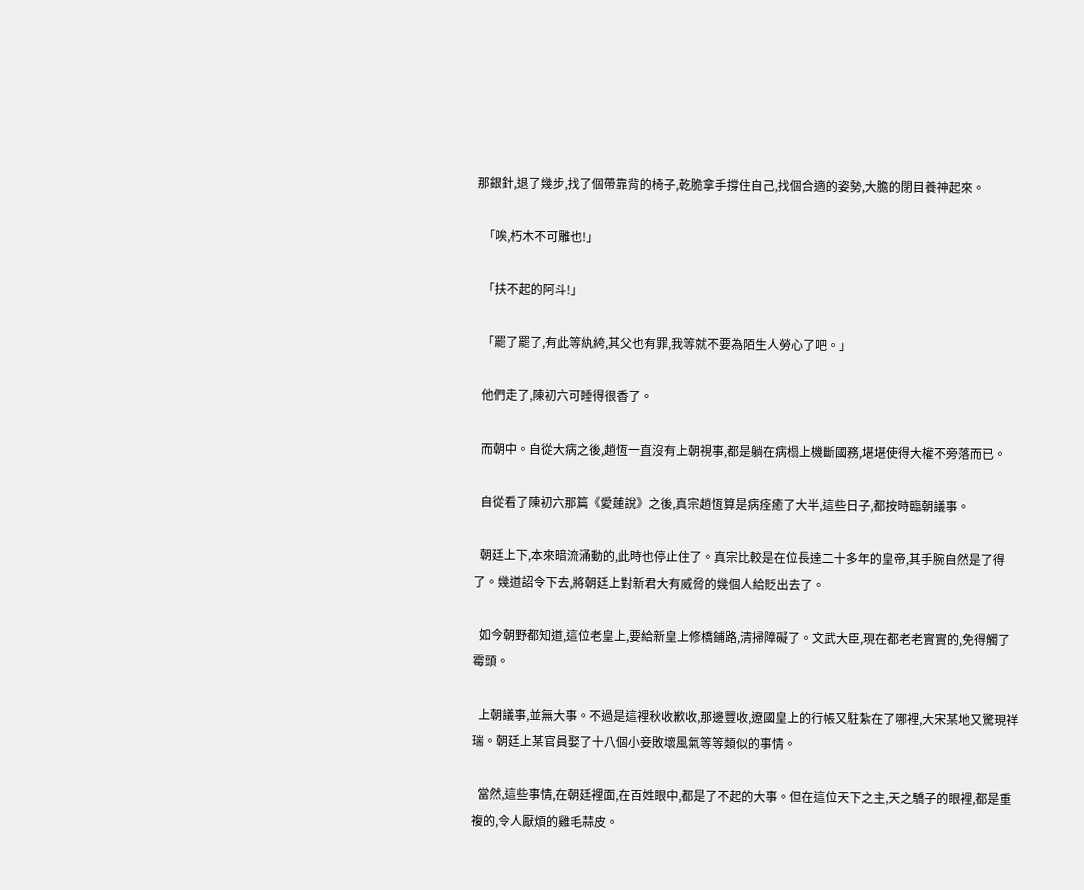那銀針,退了幾步,找了個帶靠背的椅子,乾脆拿手撐住自己,找個合適的姿勢,大膽的閉目養神起來。

  「唉,朽木不可雕也!」

  「扶不起的阿斗!」

  「罷了罷了,有此等紈絝,其父也有罪,我等就不要為陌生人勞心了吧。」

  他們走了,陳初六可睡得很香了。

  而朝中。自從大病之後,趙恆一直沒有上朝視事,都是躺在病榻上機斷國務,堪堪使得大權不旁落而已。

  自從看了陳初六那篇《愛蓮說》之後,真宗趙恆算是病痊癒了大半,這些日子,都按時臨朝議事。

  朝廷上下,本來暗流涌動的,此時也停止住了。真宗比較是在位長達二十多年的皇帝,其手腕自然是了得了。幾道詔令下去,將朝廷上對新君大有威脅的幾個人給貶出去了。

  如今朝野都知道,這位老皇上,要給新皇上修橋鋪路,清掃障礙了。文武大臣,現在都老老實實的,免得觸了霉頭。

  上朝議事,並無大事。不過是這裡秋收歉收,那邊豐收,遼國皇上的行帳又駐紮在了哪裡,大宋某地又驚現祥瑞。朝廷上某官員娶了十八個小妾敗壞風氣等等類似的事情。

  當然,這些事情,在朝廷裡面,在百姓眼中,都是了不起的大事。但在這位天下之主,天之驕子的眼裡,都是重複的,令人厭煩的雞毛蒜皮。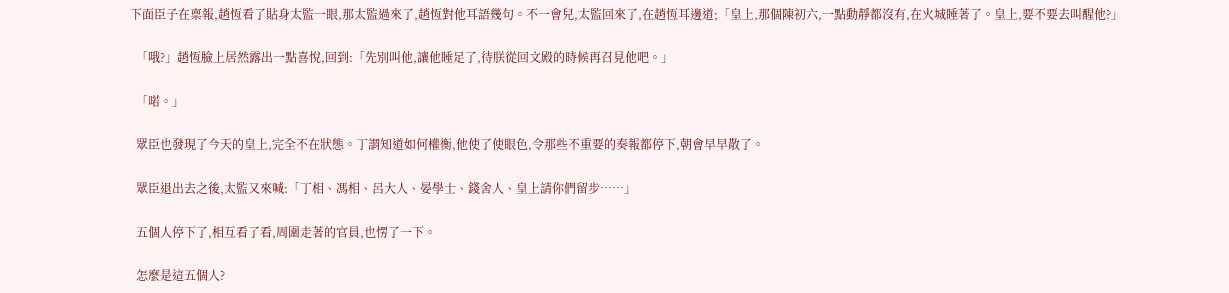下面臣子在稟報,趙恆看了貼身太監一眼,那太監過來了,趙恆對他耳語幾句。不一會兒,太監回來了,在趙恆耳邊道;「皇上,那個陳初六,一點動靜都沒有,在火城睡著了。皇上,要不要去叫醒他?」

  「哦?」趙恆臉上居然露出一點喜悅,回到:「先別叫他,讓他睡足了,待朕從回文殿的時候再召見他吧。」

  「喏。」

  眾臣也發現了今天的皇上,完全不在狀態。丁謂知道如何權衡,他使了使眼色,令那些不重要的奏報都停下,朝會早早散了。

  眾臣退出去之後,太監又來喊:「丁相、馮相、呂大人、晏學士、錢舍人、皇上請你們留步……」

  五個人停下了,相互看了看,周圍走著的官員,也愣了一下。

  怎麼是這五個人?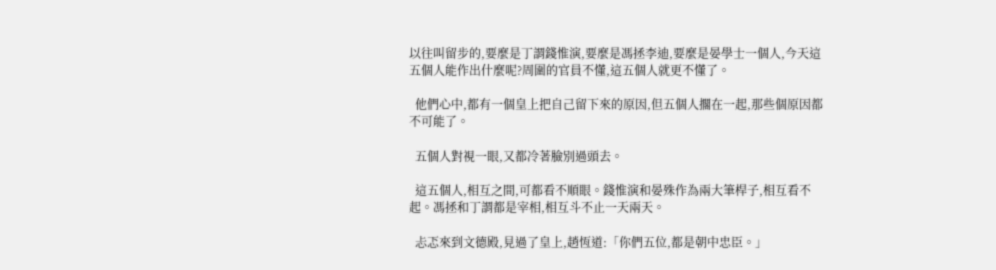以往叫留步的,要麼是丁謂錢惟演,要麼是馮拯李迪,要麼是晏學士一個人,今天這五個人能作出什麼呢?周圍的官員不懂,這五個人就更不懂了。

  他們心中,都有一個皇上把自己留下來的原因,但五個人擱在一起,那些個原因都不可能了。

  五個人對視一眼,又都冷著臉別過頭去。

  這五個人,相互之間,可都看不順眼。錢惟演和晏殊作為兩大筆桿子,相互看不起。馮拯和丁謂都是宰相,相互斗不止一天兩天。

  忐忑來到文德殿,見過了皇上,趙恆道:「你們五位,都是朝中忠臣。」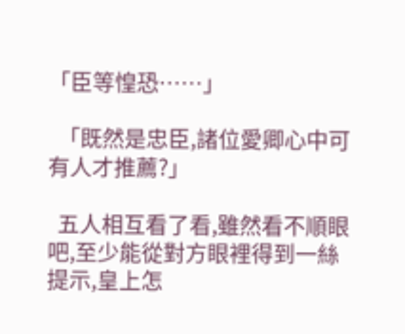「臣等惶恐……」

  「既然是忠臣,諸位愛卿心中可有人才推薦?」

  五人相互看了看,雖然看不順眼吧,至少能從對方眼裡得到一絲提示,皇上怎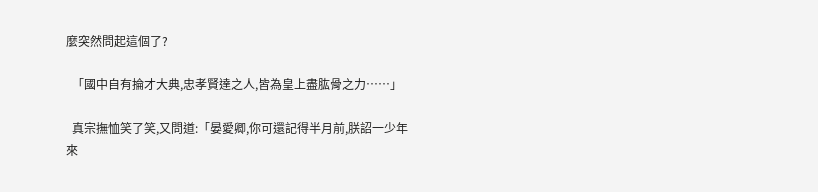麼突然問起這個了?

  「國中自有掄才大典,忠孝賢達之人,皆為皇上盡肱骨之力……」

  真宗撫恤笑了笑,又問道:「晏愛卿,你可還記得半月前,朕詔一少年來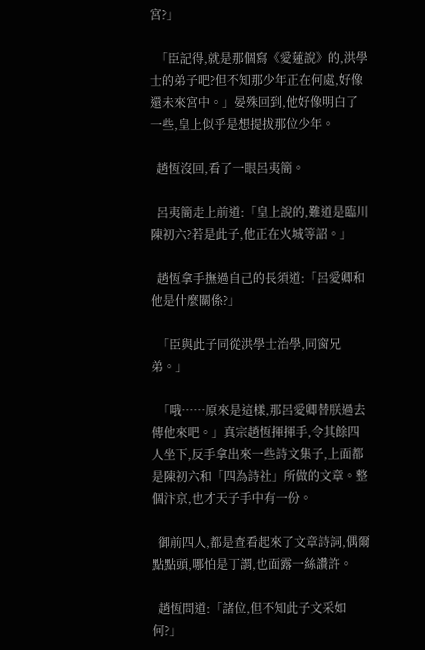宮?」

  「臣記得,就是那個寫《愛蓮說》的,洪學士的弟子吧?但不知那少年正在何處,好像還未來宮中。」晏殊回到,他好像明白了一些,皇上似乎是想提拔那位少年。

  趙恆沒回,看了一眼呂夷簡。

  呂夷簡走上前道:「皇上說的,難道是臨川陳初六?若是此子,他正在火城等詔。」

  趙恆拿手撫過自己的長須道:「呂愛卿和他是什麼關係?」

  「臣與此子同從洪學士治學,同窗兄弟。」

  「哦……原來是這樣,那呂愛卿替朕過去傳他來吧。」真宗趙恆揮揮手,令其餘四人坐下,反手拿出來一些詩文集子,上面都是陳初六和「四為詩社」所做的文章。整個汴京,也才天子手中有一份。

  御前四人,都是查看起來了文章詩詞,偶爾點點頭,哪怕是丁謂,也面露一絲讚許。

  趙恆問道:「諸位,但不知此子文采如何?」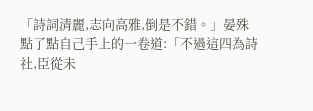「詩詞清麗,志向高雅,倒是不錯。」晏殊點了點自己手上的一卷道:「不過這四為詩社,臣從未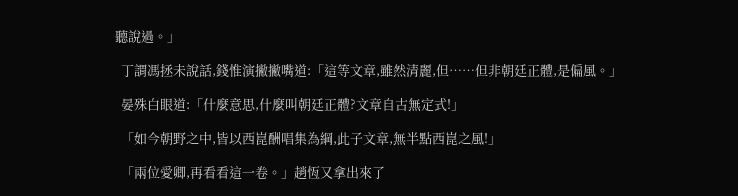聽說過。」

  丁謂馮拯未說話,錢惟演撇撇嘴道:「這等文章,雖然清麗,但……但非朝廷正體,是偏風。」

  晏殊白眼道:「什麼意思,什麼叫朝廷正體?文章自古無定式!」

  「如今朝野之中,皆以西崑酬唱集為綱,此子文章,無半點西崑之風!」

  「兩位愛卿,再看看這一卷。」趙恆又拿出來了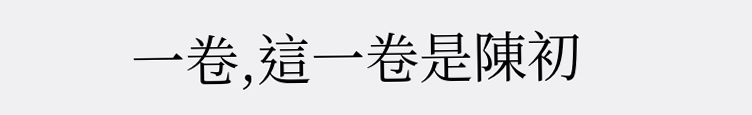一卷,這一卷是陳初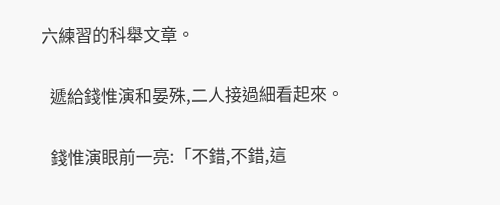六練習的科舉文章。

  遞給錢惟演和晏殊,二人接過細看起來。

  錢惟演眼前一亮:「不錯,不錯,這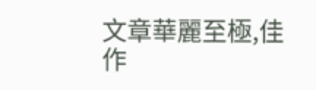文章華麗至極,佳作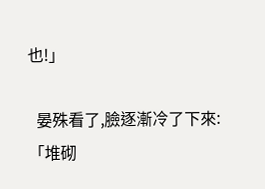也!」

  晏殊看了,臉逐漸冷了下來:「堆砌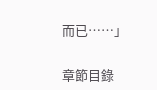而已……」

章節目錄